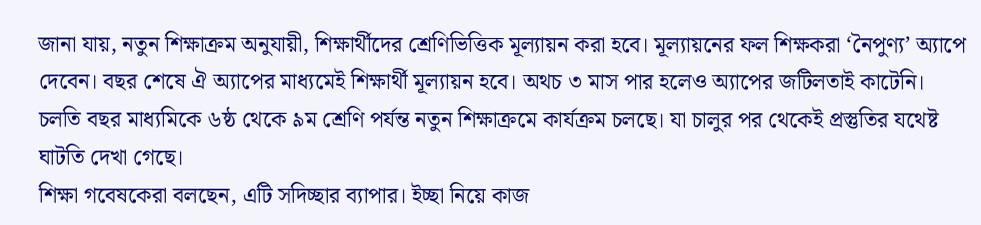জানা যায়, নতুন শিক্ষাক্রম অনুযায়ী, শিক্ষার্থীদের শ্রেণিভিত্তিক মূল্যায়ন করা হবে। মূল্যায়নের ফল শিক্ষকরা ‘নৈপুণ্য’ অ্যাপে দেবেন। বছর শেষে ঐ অ্যাপের মাধ্যমেই শিক্ষার্থী মূল্যায়ন হবে। অথচ ৩ মাস পার হলেও অ্যাপের জটিলতাই কাটেনি। চলতি বছর মাধ্যমিকে ৬ষ্ঠ থেকে ৯ম শ্রেণি পর্যন্ত নতুন শিক্ষাক্রমে কার্যক্রম চলছে। যা চালুর পর থেকেই প্রস্তুতির যথেষ্ট ঘাটতি দেখা গেছে।
শিক্ষা গবেষকেরা বলছেন, এটি সদিচ্ছার ব্যাপার। ইচ্ছা নিয়ে কাজ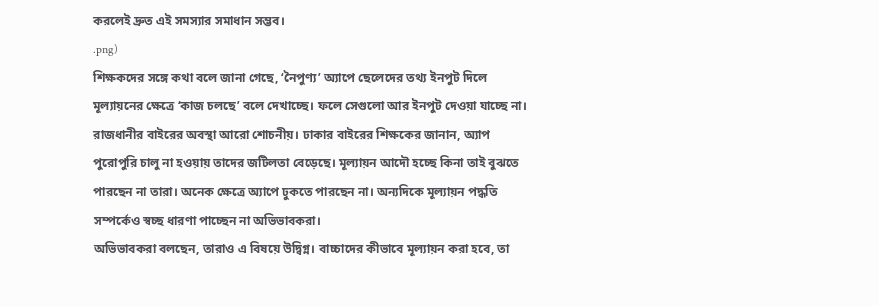করলেই দ্রুত এই সমস্যার সমাধান সম্ভব।
.png)
শিক্ষকদের সঙ্গে কথা বলে জানা গেছে, ‘নৈপুণ্য’ অ্যাপে ছেলেদের তথ্য ইনপুট দিলে মূল্যায়নের ক্ষেত্রে ‘কাজ চলছে’ বলে দেখাচ্ছে। ফলে সেগুলো আর ইনপুট দেওয়া যাচ্ছে না।
রাজধানীর বাইরের অবস্থা আরো শোচনীয়। ঢাকার বাইরের শিক্ষকের জানান, অ্যাপ পুরোপুরি চালু না হওয়ায় তাদের জটিলতা বেড়েছে। মূল্যায়ন আদৌ হচ্ছে কিনা তাই বুঝতে পারছেন না তারা। অনেক ক্ষেত্রে অ্যাপে ঢুকতে পারছেন না। অন্যদিকে মূল্যায়ন পদ্ধতি সম্পর্কেও স্বচ্ছ ধারণা পাচ্ছেন না অভিভাবকরা।
অভিভাবকরা বলছেন, তারাও এ বিষয়ে উদ্বিগ্ন। বাচ্চাদের কীভাবে মূল্যায়ন করা হবে, তা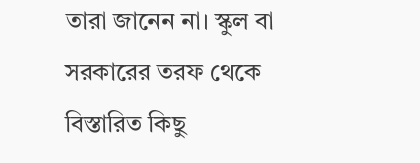তারা জানেন না। স্কুল বা সরকারের তরফ থেকে বিস্তারিত কিছু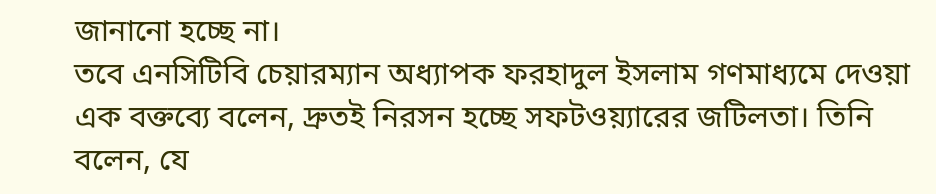জানানো হচ্ছে না।
তবে এনসিটিবি চেয়ারম্যান অধ্যাপক ফরহাদুল ইসলাম গণমাধ্যমে দেওয়া এক বক্তব্যে বলেন, দ্রুতই নিরসন হচ্ছে সফটওয়্যারের জটিলতা। তিনি বলেন, যে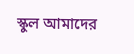স্কুল আমাদের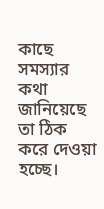কাছে সমস্যার কথা জানিয়েছে তা ঠিক করে দেওয়া হচ্ছে।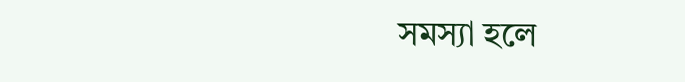সমস্যা হলে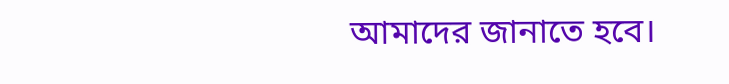আমাদের জানাতে হবে।